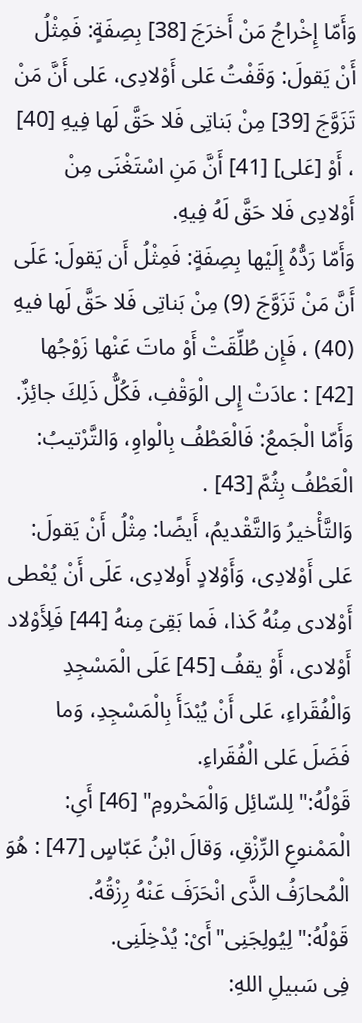وَأَمّا إِخْراجُ مَنْ أَخرَجَ [38] بِصِفَةٍ: فَمِثْلُ أَنْ يَقولَ: وَقَفْتُ عَلى أَوْلادِى، عَلى أَنَّ مَنْ تَزَوَّجَ [39] مِنْ بَناتِى فَلا حَقَّ لَها فِيهِ [40] ، أَوْ [عَلى] [41] أَنَّ مَنِ اسْتَغْنَى مِنْ أَوْلادِى فَلا حَقَّ لَهُ فِيهِ.
وَأَمّا رَدُّهُ إِلَيْها بِصِفَةٍ: فَمِثْلُ أَن يَقولَ: عَلَى أَنَّ مَنْ تَزَوَّجَ (9) مِنْ بَناتِى فَلا حَقَّ لَها فيهِ (40) ، فَإِن طُلِّقَتْ أَوْ ماتَ عَنْها زَوْجُها [42] : عادَتْ إِلى الْوَقْفِ، فَكُلُّ ذَلِكَ جائِزٌ.
وَأَمّا الْجَمعُ: فَالْعَطْفُ بِالْواوِ، وَالتَّرْتيبُ: الْعَطْفُ بِثُمَّ [43] .
وَالتَّأْخيرُ وَالتَّقْديمُ، أَيضًا: مِثْلُ أَنْ يَقولَ: عَلى أَوْلادِى، وَأَوْلادٍ أَولادِى، عَلَى أَنْ يُعْطى أَوْلادى مِنُهُ كَذا، فَما بَقِىَ مِنهُ [44] فَلِأَوْلاد أَوْلادى، أَوْ يقفُ [45] عَلَى الْمَسْجِدِ وَالْفُقَراءِ، عَلى أَنْ يُبْدَأَ بِالْمَسْجِدِ، وَما فَضَلَ عَلى الْفُقَراءِ.
قَوْلُهُ:"لِلسّائِل وَالْمَحْرومِ" [46] أَىِ: الْمَمْنوعِ الرِّزْقِ، وَقالَ ابْنُ عَبّاسٍ [47] : هُوَ الْمُحارَفُ الذَّى انْحَرَفَ عَنْهُ رِزْقُهُ.
قَوْلُهُ:"لِيُولِجَنِى"أَىْ: يُدْخِلَنِى.
فِى سَبيلِ اللهِ: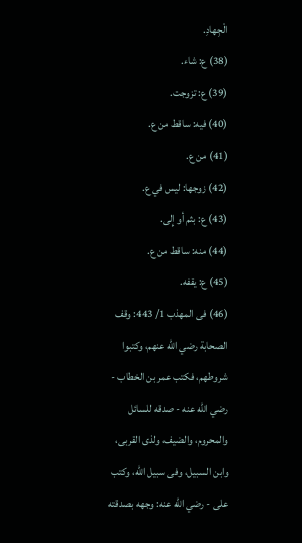الْجِهادِ.
(38) ع: شاء.
(39) ع: تزوجت.
(40) فيه: ساقط من ع.
(41) من ع.
(42) زوجها: ليس في ع.
(43) ع: بثم أو إِلى.
(44) منه: ساقط من ع.
(45) ع: يقفه.
(46) فى المهذب 1/ 443: وقف الصحابة رضي الله عنهم، وكتبوا شروطهم، فكتب عمر بن الخطاب - رضي الله عنه - صدقه للسائل والمحروم، والضيف، ولذى القربى، وابن السبيل، وفى سبيل الله، وكتب على - رضي الله عنه: وجهه بصدقته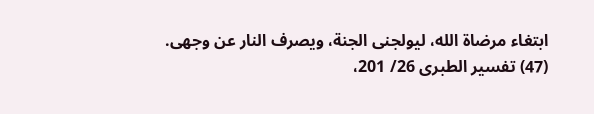ابتغاء مرضاة الله، ليولجنى الجنة، ويصرف النار عن وجهى.
(47) تفسير الطبرى 26/ 201،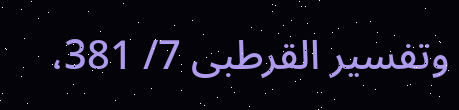وتفسير القرطبى 7/ 381،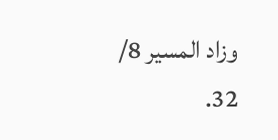وزاد المسير 8/ 32.